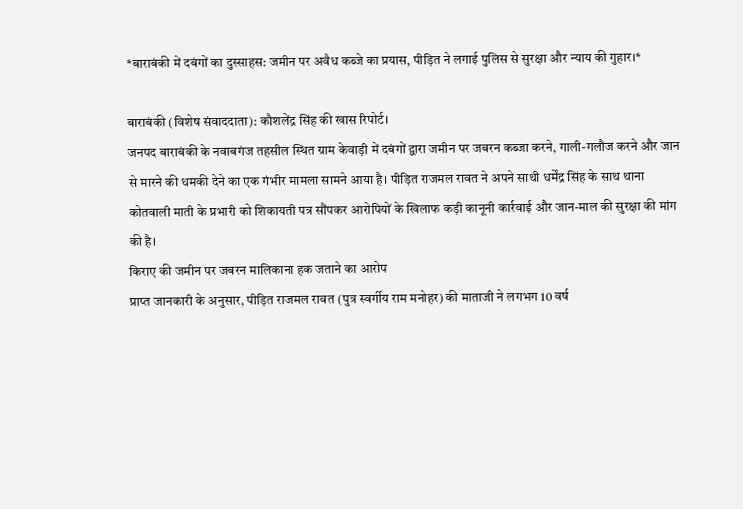*बाराबंकी में दबंगों का दुस्साहस: जमीन पर अवैध कब्जे का प्रयास, पीड़ित ने लगाई पुलिस से सुरक्षा और न्याय की गुहार।*

बाराबंकी (विशेष संवाददाता): कौशलेंद्र सिंह की खास रिपोर्ट।
जनपद बाराबंकी के नवाबगंज तहसील स्थित ग्राम केवाड़ी में दबंगों द्वारा जमीन पर जबरन कब्जा करने, गाली-गलौज करने और जान से मारने की धमकी देने का एक गंभीर मामला सामने आया है। पीड़ित राजमल रावत ने अपने साथी धर्मेंद्र सिंह के साथ थाना कोतवाली माती के प्रभारी को शिकायती पत्र सौंपकर आरोपियों के खिलाफ कड़ी कानूनी कार्रवाई और जान-माल की सुरक्षा की मांग की है।
किराए की जमीन पर जबरन मालिकाना हक जताने का आरोप
प्राप्त जानकारी के अनुसार, पीड़ित राजमल रावत (पुत्र स्वर्गीय राम मनोहर) की माताजी ने लगभग 10 वर्ष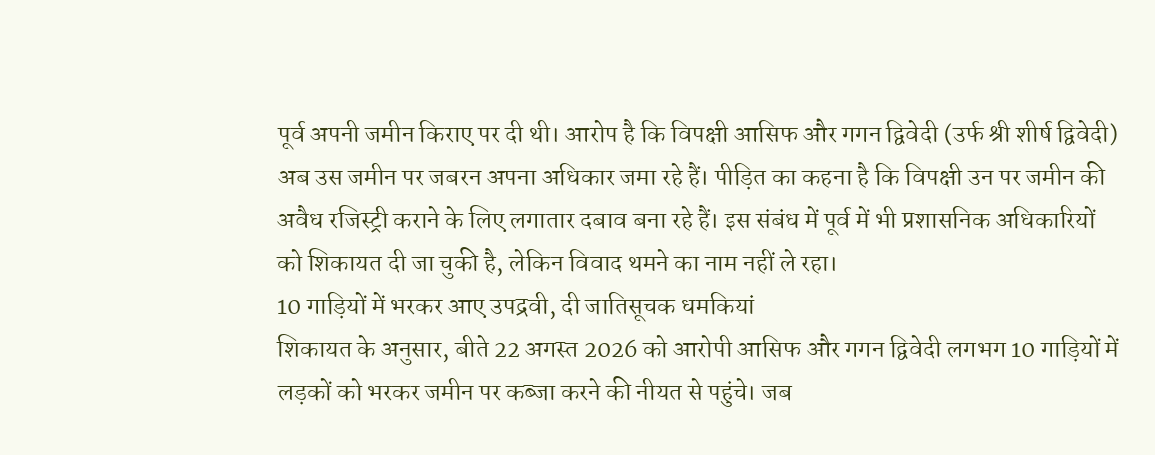पूर्व अपनी जमीन किराए पर दी थी। आरोप है कि विपक्षी आसिफ और गगन द्विवेदी (उर्फ श्री शीर्ष द्विवेदी) अब उस जमीन पर जबरन अपना अधिकार जमा रहे हैं। पीड़ित का कहना है कि विपक्षी उन पर जमीन की अवैध रजिस्ट्री कराने के लिए लगातार दबाव बना रहे हैं। इस संबंध में पूर्व में भी प्रशासनिक अधिकारियों को शिकायत दी जा चुकी है, लेकिन विवाद थमने का नाम नहीं ले रहा।
10 गाड़ियों में भरकर आए उपद्रवी, दी जातिसूचक धमकियां
शिकायत के अनुसार, बीते 22 अगस्त 2026 को आरोपी आसिफ और गगन द्विवेदी लगभग 10 गाड़ियों में लड़कों को भरकर जमीन पर कब्जा करने की नीयत से पहुंचे। जब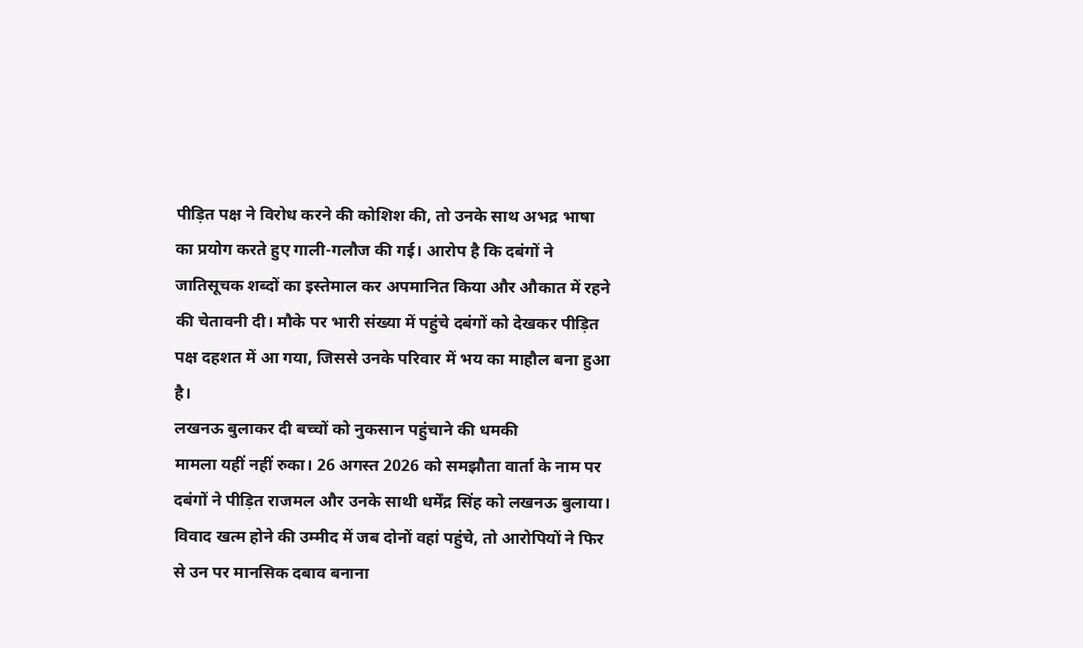पीड़ित पक्ष ने विरोध करने की कोशिश की, तो उनके साथ अभद्र भाषा का प्रयोग करते हुए गाली-गलौज की गई। आरोप है कि दबंगों ने जातिसूचक शब्दों का इस्तेमाल कर अपमानित किया और औकात में रहने की चेतावनी दी। मौके पर भारी संख्या में पहुंचे दबंगों को देखकर पीड़ित पक्ष दहशत में आ गया, जिससे उनके परिवार में भय का माहौल बना हुआ है।
लखनऊ बुलाकर दी बच्चों को नुकसान पहुंचाने की धमकी
मामला यहीं नहीं रुका। 26 अगस्त 2026 को समझौता वार्ता के नाम पर दबंगों ने पीड़ित राजमल और उनके साथी धर्मेंद्र सिंह को लखनऊ बुलाया। विवाद खत्म होने की उम्मीद में जब दोनों वहां पहुंचे, तो आरोपियों ने फिर से उन पर मानसिक दबाव बनाना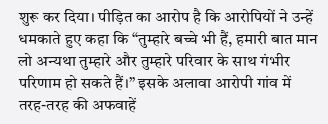शुरू कर दिया। पीड़ित का आरोप है कि आरोपियों ने उन्हें धमकाते हुए कहा कि “तुम्हारे बच्चे भी हैं, हमारी बात मान लो अन्यथा तुम्हारे और तुम्हारे परिवार के साथ गंभीर परिणाम हो सकते हैं।” इसके अलावा आरोपी गांव में तरह-तरह की अफवाहें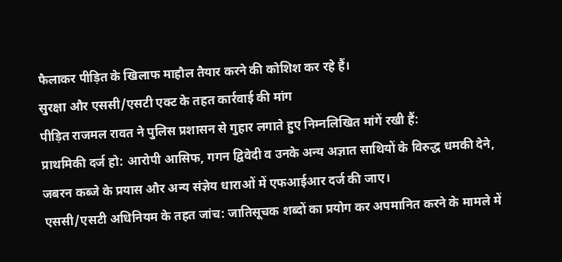फैलाकर पीड़ित के खिलाफ माहौल तैयार करने की कोशिश कर रहे हैं।
सुरक्षा और एससी/एसटी एक्ट के तहत कार्रवाई की मांग
पीड़ित राजमल रावत ने पुलिस प्रशासन से गुहार लगाते हुए निम्नलिखित मांगें रखी हैं:
प्राथमिकी दर्ज हो: आरोपी आसिफ, गगन द्विवेदी व उनके अन्य अज्ञात साथियों के विरुद्ध धमकी देने, जबरन कब्जे के प्रयास और अन्य संज्ञेय धाराओं में एफआईआर दर्ज की जाए।
एससी/एसटी अधिनियम के तहत जांच: जातिसूचक शब्दों का प्रयोग कर अपमानित करने के मामले में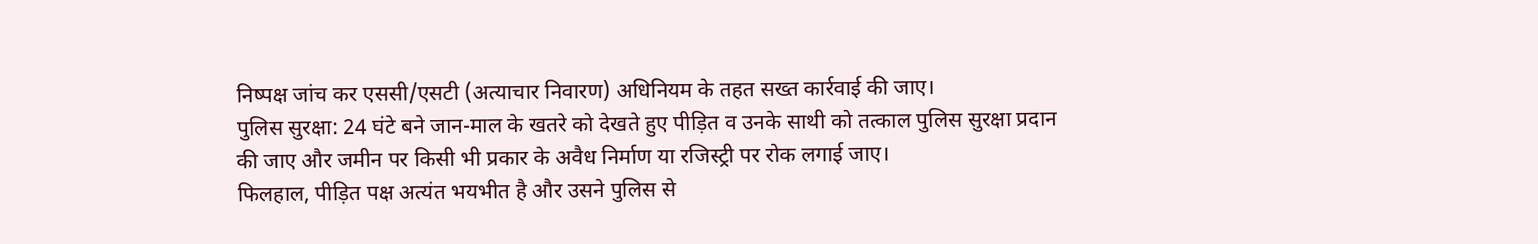निष्पक्ष जांच कर एससी/एसटी (अत्याचार निवारण) अधिनियम के तहत सख्त कार्रवाई की जाए।
पुलिस सुरक्षा: 24 घंटे बने जान-माल के खतरे को देखते हुए पीड़ित व उनके साथी को तत्काल पुलिस सुरक्षा प्रदान की जाए और जमीन पर किसी भी प्रकार के अवैध निर्माण या रजिस्ट्री पर रोक लगाई जाए।
फिलहाल, पीड़ित पक्ष अत्यंत भयभीत है और उसने पुलिस से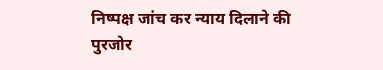निष्पक्ष जांच कर न्याय दिलाने की पुरजोर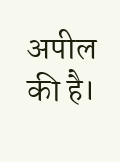अपील की है।